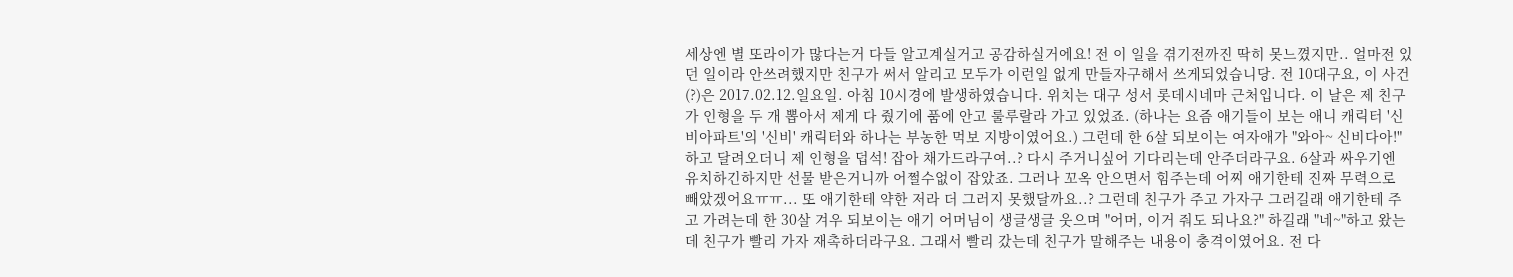세상엔 별 또라이가 많다는거 다들 알고계실거고 공감하실거에요! 전 이 일을 겪기전까진 딱히 못느꼈지만.. 얼마전 있던 일이라 안쓰려했지만 친구가 써서 알리고 모두가 이런일 없게 만들자구해서 쓰게되었습니당. 전 10대구요, 이 사건(?)은 2017.02.12.일요일. 아침 10시경에 발생하였습니다. 위치는 대구 성서 롯데시네마 근처입니다. 이 날은 제 친구가 인형을 두 개 뽑아서 제게 다 줬기에 품에 안고 룰루랄라 가고 있었죠. (하나는 요즘 애기들이 보는 애니 캐릭터 '신비아파트'의 '신비' 캐릭터와 하나는 부농한 먹보 지방이였어요.) 그런데 한 6살 되보이는 여자애가 "와아~ 신비다아!" 하고 달려오더니 제 인형을 덥석! 잡아 채가드라구여..? 다시 주거니싶어 기다리는데 안주더라구요. 6살과 싸우기엔 유치하긴하지만 선물 받은거니까 어쩔수없이 잡았죠. 그러나 꼬옥 안으면서 힘주는데 어찌 애기한테 진짜 무력으로 빼았겠어요ㅠㅠ... 또 애기한테 약한 저라 더 그러지 못했달까요..? 그런데 친구가 주고 가자구 그러길래 애기한테 주고 가려는데 한 30살 겨우 되보이는 애기 어머님이 생글생글 웃으며 "어머, 이거 줘도 되나요?" 하길래 "네~"하고 왔는데 친구가 빨리 가자 재촉하더라구요. 그래서 빨리 갔는데 친구가 말해주는 내용이 충격이였어요. 전 다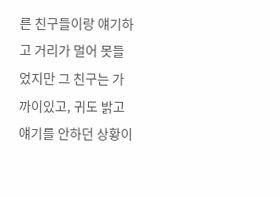른 친구들이랑 얘기하고 거리가 멀어 못들었지만 그 친구는 가까이있고, 귀도 밝고 얘기를 안하던 상황이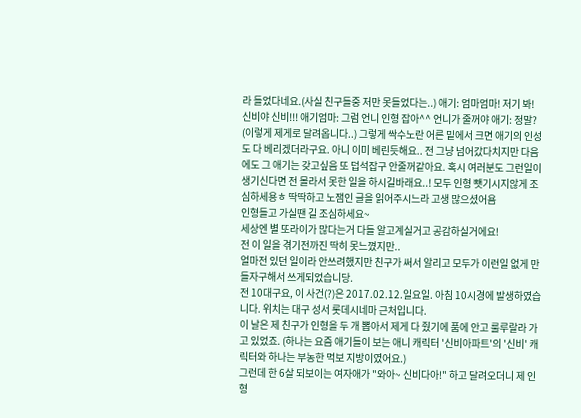라 들었다네요.(사실 친구들중 저만 못들었다는..) 애기: 엄마엄마! 저기 봐! 신비야 신비!!! 애기엄마: 그럼 언니 인형 잡아^^ 언니가 줄꺼야 애기: 정말? (이렇게 제게로 달려옵니다..) 그렇게 싹수노란 어른 밑에서 크면 애기의 인성도 다 베리겠더라구요. 아니 이미 베린듯해요.. 전 그냥 넘어갔다치지만 다음에도 그 애기는 갖고싶음 또 덥석잡구 안줄꺼같아요. 혹시 여러분도 그런일이 생기신다면 전 몰라서 못한 일을 하시길바래요..! 모두 인형 뺏기시지않게 조심하세용ㅎ 딱딱하고 노잼인 글을 읽어주시느라 고생 많으셨어욤
인형들고 가실땐 길 조심하세요~
세상엔 별 또라이가 많다는거 다들 알고계실거고 공감하실거에요!
전 이 일을 겪기전까진 딱히 못느꼈지만..
얼마전 있던 일이라 안쓰려했지만 친구가 써서 알리고 모두가 이런일 없게 만들자구해서 쓰게되었습니당.
전 10대구요, 이 사건(?)은 2017.02.12.일요일. 아침 10시경에 발생하였습니다. 위치는 대구 성서 롯데시네마 근처입니다.
이 날은 제 친구가 인형을 두 개 뽑아서 제게 다 줬기에 품에 안고 룰루랄라 가고 있었죠. (하나는 요즘 애기들이 보는 애니 캐릭터 '신비아파트'의 '신비' 캐릭터와 하나는 부농한 먹보 지방이였어요.)
그런데 한 6살 되보이는 여자애가 "와아~ 신비다아!" 하고 달려오더니 제 인형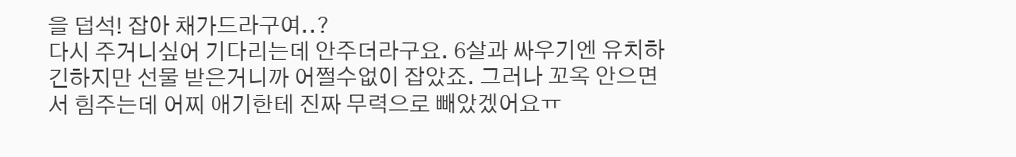을 덥석! 잡아 채가드라구여..?
다시 주거니싶어 기다리는데 안주더라구요. 6살과 싸우기엔 유치하긴하지만 선물 받은거니까 어쩔수없이 잡았죠. 그러나 꼬옥 안으면서 힘주는데 어찌 애기한테 진짜 무력으로 빼았겠어요ㅠ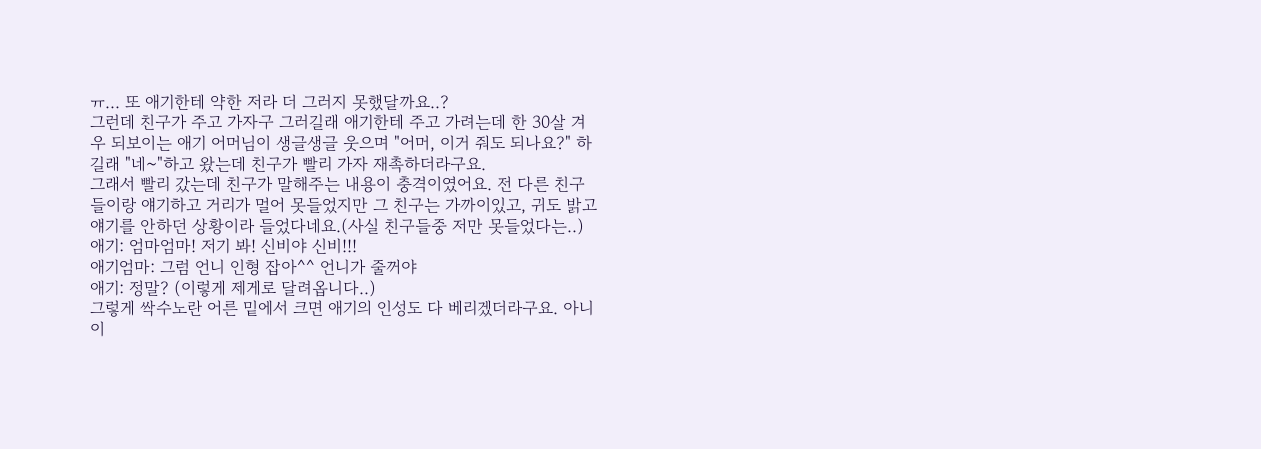ㅠ... 또 애기한테 약한 저라 더 그러지 못했달까요..?
그런데 친구가 주고 가자구 그러길래 애기한테 주고 가려는데 한 30살 겨우 되보이는 애기 어머님이 생글생글 웃으며 "어머, 이거 줘도 되나요?" 하길래 "네~"하고 왔는데 친구가 빨리 가자 재촉하더라구요.
그래서 빨리 갔는데 친구가 말해주는 내용이 충격이였어요. 전 다른 친구들이랑 얘기하고 거리가 멀어 못들었지만 그 친구는 가까이있고, 귀도 밝고 얘기를 안하던 상황이라 들었다네요.(사실 친구들중 저만 못들었다는..)
애기: 엄마엄마! 저기 봐! 신비야 신비!!!
애기엄마: 그럼 언니 인형 잡아^^ 언니가 줄꺼야
애기: 정말? (이렇게 제게로 달려옵니다..)
그렇게 싹수노란 어른 밑에서 크면 애기의 인성도 다 베리겠더라구요. 아니 이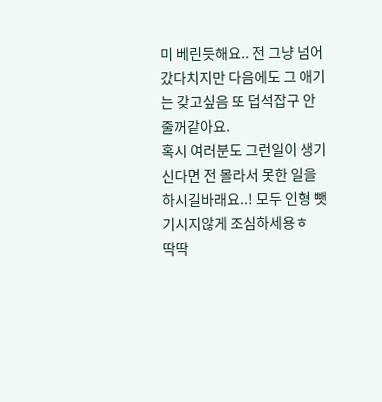미 베린듯해요.. 전 그냥 넘어갔다치지만 다음에도 그 애기는 갖고싶음 또 덥석잡구 안줄꺼같아요.
혹시 여러분도 그런일이 생기신다면 전 몰라서 못한 일을 하시길바래요..! 모두 인형 뺏기시지않게 조심하세용ㅎ
딱딱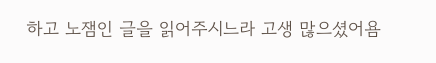하고 노잼인 글을 읽어주시느라 고생 많으셨어욤